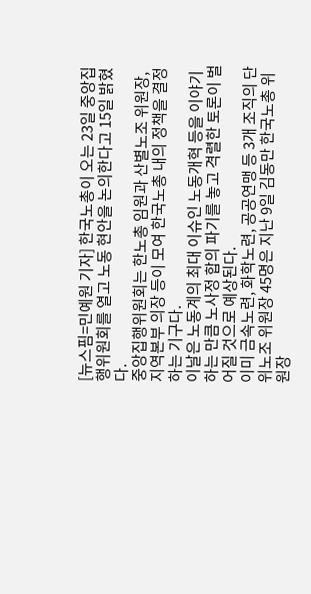[뉴스핌=민예원 기자] 한국노총이 오는 23일 중앙집행위원회를 열고 노동 현안을 논의한다고 15일 밝혔다.
중앙집행위원회는 한노총 임원과 산별노조 위원장, 지역본부 의장 등이 모여 한국노총 내의 정책을 결정하는 기구다.
이날은 노동계의 최대 이슈인 노동개혁 등을 이야기하는 만큼 노사정 합의 파기를 놓고 격렬한 토론이 벌어질 것으로 예상된다.
이미 금속노련, 화학노련, 공공연맹 등 3개 조직의 단위노조 위원장 45명은 지난 9일 김동만 한국노총 위원장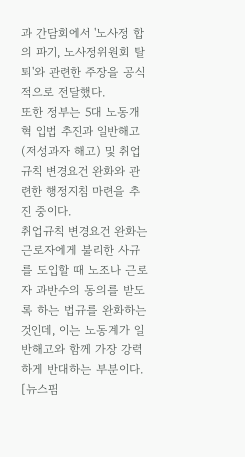과 간담회에서 '노사정 합의 파기, 노사정위원회 탈퇴'와 관련한 주장을 공식적으로 전달했다.
또한 정부는 5대 노동개혁 입법 추진과 일반해고(저성과자 해고) 및 취업규칙 변경요건 완화와 관련한 행정지침 마련을 추진 중이다.
취업규칙 변경요건 완화는 근로자에게 불리한 사규를 도입할 때 노조나 근로자 과반수의 동의를 받도록 하는 법규를 완화하는 것인데, 이는 노동계가 일반해고와 함께 가장 강력하게 반대하는 부분이다.
[뉴스핌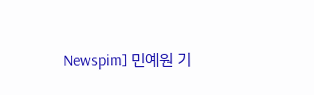Newspim] 민예원 기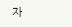자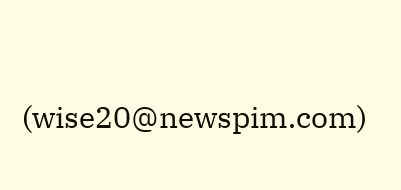(wise20@newspim.com)